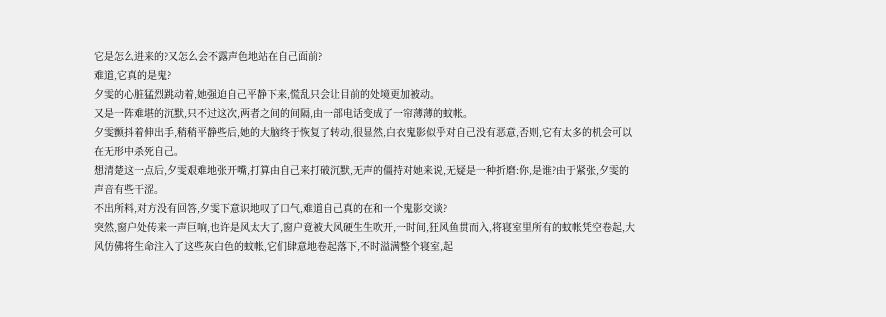它是怎么进来的?又怎么会不露声色地站在自己面前?
难道,它真的是鬼?
夕雯的心脏猛烈跳动着,她强迫自己平静下来,慌乱只会让目前的处境更加被动。
又是一阵难堪的沉默,只不过这次,两者之间的间隔,由一部电话变成了一帘薄薄的蚊帐。
夕雯颤抖着伸出手,稍稍平静些后,她的大脑终于恢复了转动,很显然,白衣鬼影似乎对自己没有恶意,否则,它有太多的机会可以在无形中杀死自己。
想清楚这一点后,夕雯艰难地张开嘴,打算由自己来打破沉默,无声的僵持对她来说,无疑是一种折磨:你,是谁?由于紧张,夕雯的声音有些干涩。
不出所料,对方没有回答,夕雯下意识地叹了口气,难道自己真的在和一个鬼影交谈?
突然,窗户处传来一声巨响,也许是风太大了,窗户竟被大风硬生生吹开,一时间,狂风鱼贯而入,将寝室里所有的蚊帐凭空卷起,大风仿佛将生命注入了这些灰白色的蚊帐,它们肆意地卷起落下,不时溢满整个寝室,起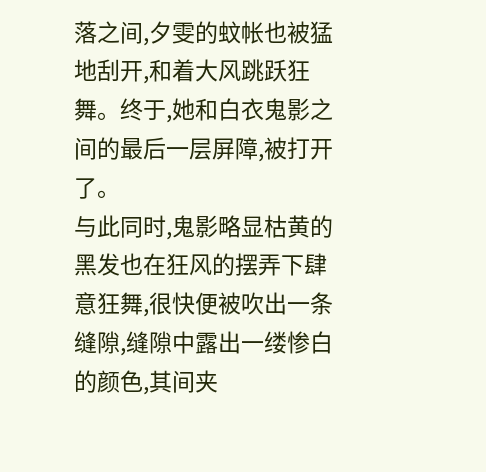落之间,夕雯的蚊帐也被猛地刮开,和着大风跳跃狂舞。终于,她和白衣鬼影之间的最后一层屏障,被打开了。
与此同时,鬼影略显枯黄的黑发也在狂风的摆弄下肆意狂舞,很快便被吹出一条缝隙,缝隙中露出一缕惨白的颜色,其间夹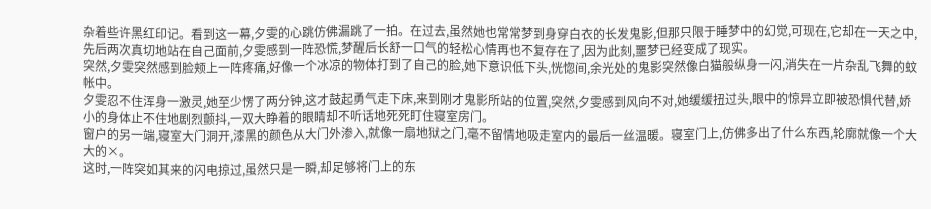杂着些许黑红印记。看到这一幕,夕雯的心跳仿佛漏跳了一拍。在过去,虽然她也常常梦到身穿白衣的长发鬼影,但那只限于睡梦中的幻觉,可现在,它却在一天之中,先后两次真切地站在自己面前,夕雯感到一阵恐慌,梦醒后长舒一口气的轻松心情再也不复存在了,因为此刻,噩梦已经变成了现实。
突然,夕雯突然感到脸颊上一阵疼痛,好像一个冰凉的物体打到了自己的脸,她下意识低下头,恍惚间,余光处的鬼影突然像白猫般纵身一闪,消失在一片杂乱飞舞的蚊帐中。
夕雯忍不住浑身一激灵,她至少愣了两分钟,这才鼓起勇气走下床,来到刚才鬼影所站的位置,突然,夕雯感到风向不对,她缓缓扭过头,眼中的惊异立即被恐惧代替,娇小的身体止不住地剧烈颤抖,一双大睁着的眼睛却不听话地死死盯住寝室房门。
窗户的另一端,寝室大门洞开,漆黑的颜色从大门外渗入,就像一扇地狱之门,毫不留情地吸走室内的最后一丝温暖。寝室门上,仿佛多出了什么东西,轮廓就像一个大大的×。
这时,一阵突如其来的闪电掠过,虽然只是一瞬,却足够将门上的东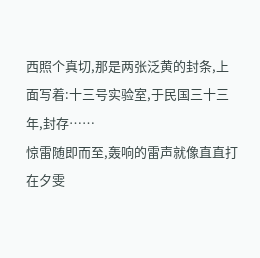西照个真切,那是两张泛黄的封条,上面写着:十三号实验室,于民国三十三年,封存……
惊雷随即而至,轰响的雷声就像直直打在夕雯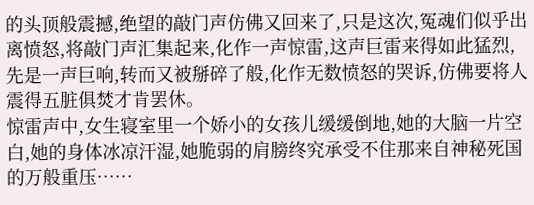的头顶般震撼,绝望的敲门声仿佛又回来了,只是这次,冤魂们似乎出离愤怒,将敲门声汇集起来,化作一声惊雷,这声巨雷来得如此猛烈,先是一声巨响,转而又被掰碎了般,化作无数愤怒的哭诉,仿佛要将人震得五脏俱焚才肯罢休。
惊雷声中,女生寝室里一个娇小的女孩儿缓缓倒地,她的大脑一片空白,她的身体冰凉汗湿,她脆弱的肩膀终究承受不住那来自神秘死国的万般重压……